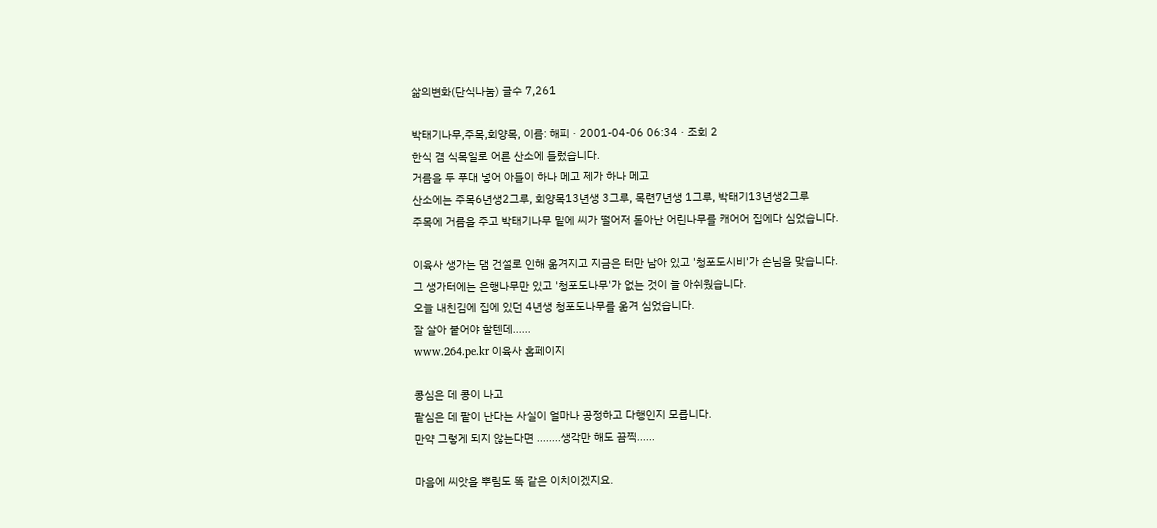삶의변화(단식나눔) 글수 7,261

박태기나무,주목,회양목, 이름: 해피 · 2001-04-06 06:34 · 조회 2
한식 겸 식목일로 어른 산소에 들렀습니다.
거름을 두 푸대 넣어 아들이 하나 메고 제가 하나 메고
산소에는 주목6년생2그루, 회양목13년생 3그루, 목련7년생 1그루, 박태기13년생2그루
주목에 거름을 주고 박태기나무 밑에 씨가 떨어저 돋아난 어린나무를 캐어어 집에다 심었습니다.

이육사 생가는 댐 건설로 인해 옮겨지고 지금은 터만 남아 있고 '청포도시비'가 손님을 맞습니다.
그 생가터에는 은행나무만 있고 '청포도나무'가 없는 것이 늘 아쉬웠습니다.
오늘 내친김에 집에 있던 4년생 청포도나무를 옮겨 심었습니다.
잘 살아 붙어야 할텐데......
www.264.pe.kr 이육사 홈페이지

콩심은 데 콩이 나고
팥심은 데 팥이 난다는 사실이 얼마나 공정하고 다행인지 모릅니다.
만약 그렇게 되지 않는다면 ........생각만 해도 끔찍......

마음에 씨앗을 뿌림도 똑 같은 이치이겠지요.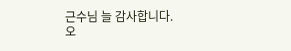근수님 늘 감사합니다.
오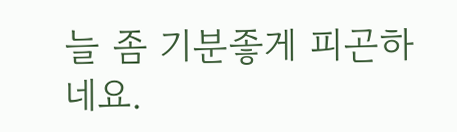늘 좀 기분좋게 피곤하네요.